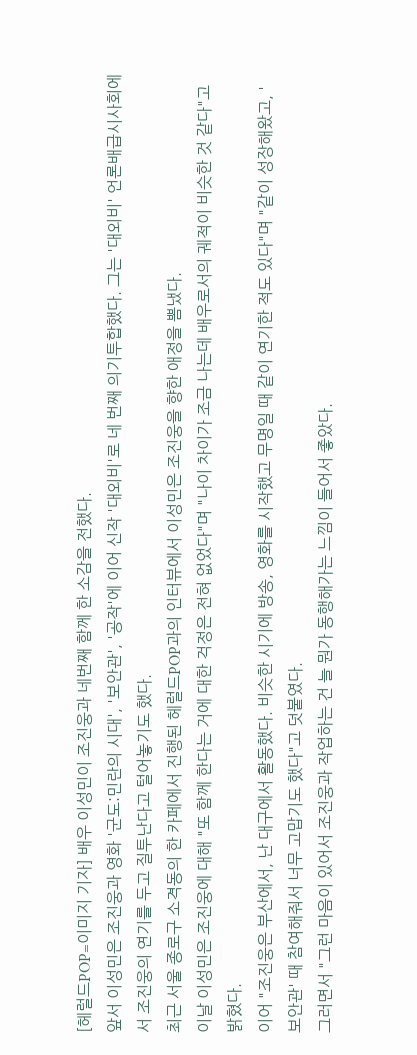[헤럴드POP=이미지 기자] 배우 이성민이 조진웅과 네번째 함께 한 소감을 전했다.
앞서 이성민은 조진웅과 영화 '군도:민란의 시대', '보안관', '공작'에 이어 신작 '대외비'로 네 번째 의기투합했다. 그는 '대외비' 언론배급시사회에서 조진웅의 연기를 두고 질투난다고 털어놓기도 했다.
최근 서울 종로구 소격동의 한 카페에서 진행된 헤럴드POP과의 인터뷰에서 이성민은 조진웅을 향한 애정을 뽐냈다.
이날 이성민은 조진웅에 대해 "또 함께 한다는 거에 대한 걱정은 전혀 없었다"며 "나이 차이가 조금 나는데 배우로서의 궤적이 비슷한 것 같다"고 밝혔다.
이어 "조진웅은 부산에서, 난 대구에서 활동했다. 비슷한 시기에 방송, 영화를 시작했고 무명일 때 같이 연기한 적도 있다"며 "같이 성장해왔고, '보안관' 때 참여해줘서 너무 고맙기도 했다"고 덧붙였다.
그러면서 "그런 마음이 있어서 조진웅과 작업하는 건 늘 뭔가 동행해가는 느낌이 들어서 좋았다.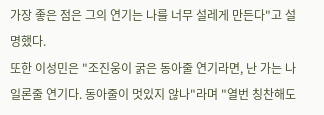가장 좋은 점은 그의 연기는 나를 너무 설레게 만든다"고 설명했다.
또한 이성민은 "조진웅이 굵은 동아줄 연기라면, 난 가는 나일론줄 연기다. 동아줄이 멋있지 않나"라며 "열번 칭찬해도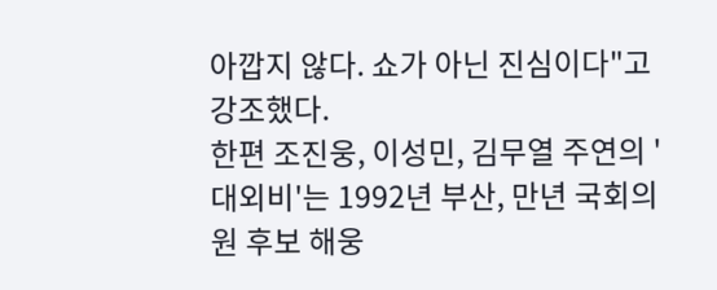아깝지 않다. 쇼가 아닌 진심이다"고 강조했다.
한편 조진웅, 이성민, 김무열 주연의 '대외비'는 1992년 부산, 만년 국회의원 후보 해웅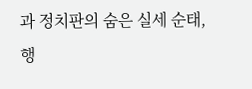과 정치판의 숨은 실세 순태, 행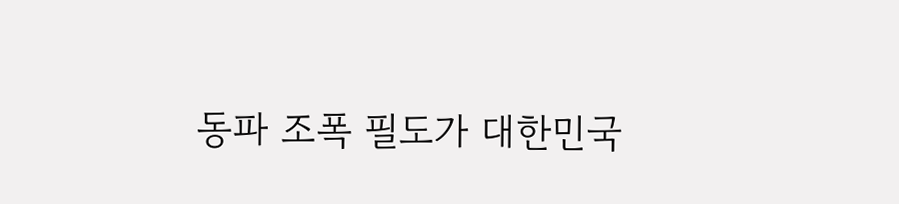동파 조폭 필도가 대한민국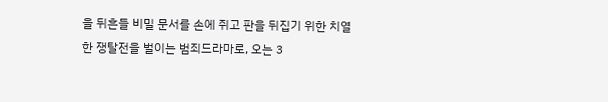을 뒤흔들 비밀 문서를 손에 쥐고 판을 뒤집기 위한 치열한 쟁탈전을 벌이는 범죄드라마로, 오는 3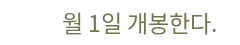월 1일 개봉한다.